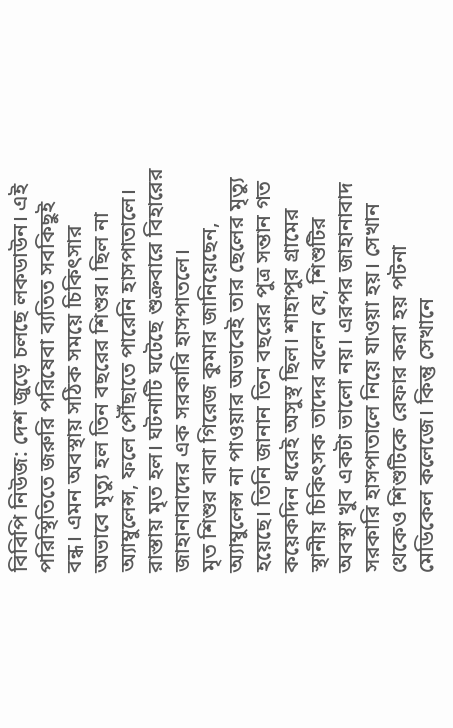বিবিপি নিউজ: দেশ জুড়ে চলছে লকডাউন। এই পরিস্থিতিতে জরুরি পরিষেবা ব্যতিত সবকিছুই বন্ধ। এমন অবস্থায় সঠিক সময়ে চিকিৎসার অভাবে মৃত্যু হল তিন বছরের শিশুর। ছিল না অ্যাম্বুলেন্স, ফলে পৌঁছাতে পারেনি হাসপাতালে। রাস্তায় মৃত হল। ঘটনাটি ঘটেছে শুক্রবারে বিহারের জাহানাবাদের এক সরকারি হাসপাতলে।
মৃত শিশুর বাবা গিরেজ কুমার জানিয়েছেন, অ্যাম্বুলেন্স না পাওয়ার অভাবেই তার ছেলের মৃত্যু হয়েছে। তিনি জানান তিন বছরের পুত্র সন্তান গত কয়েকদিন ধরেই অসুস্থ ছিল। শাহাপুর গ্রামের স্থানীয় চিকিৎসক তাদের বলেন যে, শিশুটির অবস্থা খুব একটা ভালো নয়। এরপর জাহানাবাদ সরকারি হাসপাতালে নিয়ে যাওয়া হয়। সেখান থেকেও শিশুটিকে রেফার করা হয় পটনা মেডিকেল কলেজে। কিন্তু সেখানে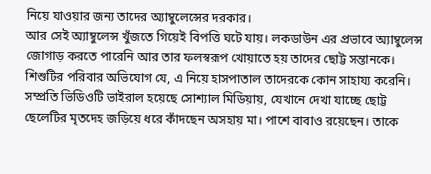নিয়ে যাওয়ার জন্য তাদের অ্যাম্বুলেন্সের দরকার।
আর সেই অ্যাম্বুলেন্স খুঁজতে গিয়েই বিপত্তি ঘটে যায়। লকডাউন এর প্রভাবে অ্যাম্বুলেন্স জোগাড় করতে পারেনি আর তার ফলস্বরূপ খোয়াতে হয় তাদের ছোট্ট সন্তানকে। শিশুটির পরিবার অভিযোগ যে, এ নিয়ে হাসপাতাল তাদেরকে কোন সাহায্য করেনি। সম্প্রতি ভিডিওটি ভাইরাল হয়েছে সোশ্যাল মিডিয়ায়, যেখানে দেখা যাচ্ছে ছোট্ট ছেলেটির মৃতদেহ জড়িয়ে ধরে কাঁদছেন অসহায় মা। পাশে বাবাও রয়েছেন। তাকে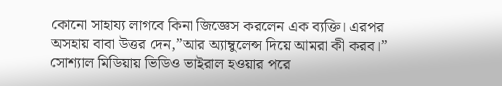কোনো সাহায্য লাগবে কিনা জিজ্ঞেস করলেন এক ব্যক্তি। এরপর অসহায় বাবা উত্তর দেন,”আর অ্যাম্বুলেন্স দিয়ে আমরা কী করব।” সোশ্যাল মিডিয়ায় ভিডিও ভাইরাল হওয়ার পরে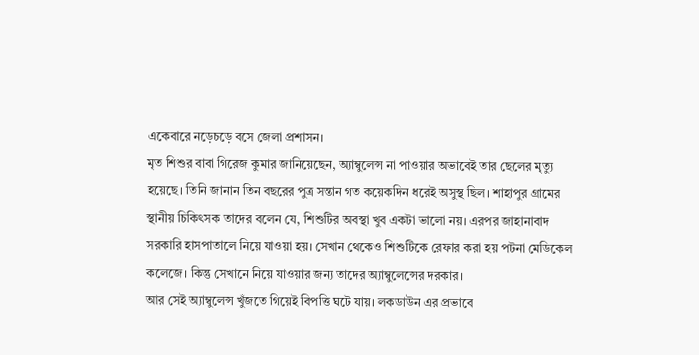একেবারে নড়েচড়ে বসে জেলা প্রশাসন।
মৃত শিশুর বাবা গিরেজ কুমার জানিয়েছেন, অ্যাম্বুলেন্স না পাওয়ার অভাবেই তার ছেলের মৃত্যু হয়েছে। তিনি জানান তিন বছরের পুত্র সন্তান গত কয়েকদিন ধরেই অসুস্থ ছিল। শাহাপুর গ্রামের স্থানীয় চিকিৎসক তাদের বলেন যে, শিশুটির অবস্থা খুব একটা ভালো নয়। এরপর জাহানাবাদ সরকারি হাসপাতালে নিয়ে যাওয়া হয়। সেখান থেকেও শিশুটিকে রেফার করা হয় পটনা মেডিকেল কলেজে। কিন্তু সেখানে নিয়ে যাওয়ার জন্য তাদের অ্যাম্বুলেন্সের দরকার।
আর সেই অ্যাম্বুলেন্স খুঁজতে গিয়েই বিপত্তি ঘটে যায়। লকডাউন এর প্রভাবে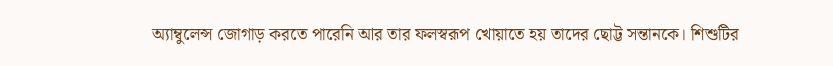অ্যাম্বুলেন্স জোগাড় করতে পারেনি আর তার ফলস্বরূপ খোয়াতে হয় তাদের ছোট্ট সন্তানকে। শিশুটির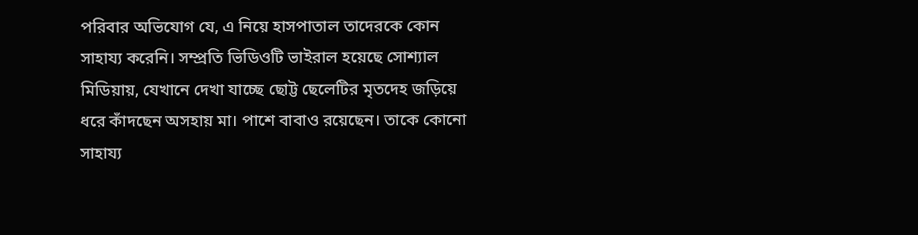পরিবার অভিযোগ যে, এ নিয়ে হাসপাতাল তাদেরকে কোন সাহায্য করেনি। সম্প্রতি ভিডিওটি ভাইরাল হয়েছে সোশ্যাল মিডিয়ায়, যেখানে দেখা যাচ্ছে ছোট্ট ছেলেটির মৃতদেহ জড়িয়ে ধরে কাঁদছেন অসহায় মা। পাশে বাবাও রয়েছেন। তাকে কোনো সাহায্য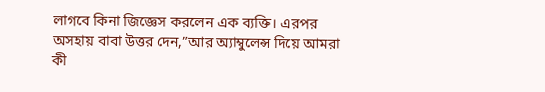লাগবে কিনা জিজ্ঞেস করলেন এক ব্যক্তি। এরপর অসহায় বাবা উত্তর দেন,”আর অ্যাম্বুলেন্স দিয়ে আমরা কী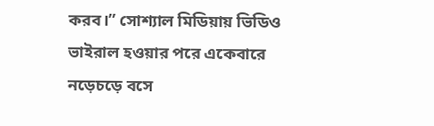করব।” সোশ্যাল মিডিয়ায় ভিডিও ভাইরাল হওয়ার পরে একেবারে নড়েচড়ে বসে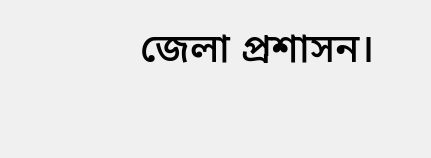জেলা প্রশাসন।